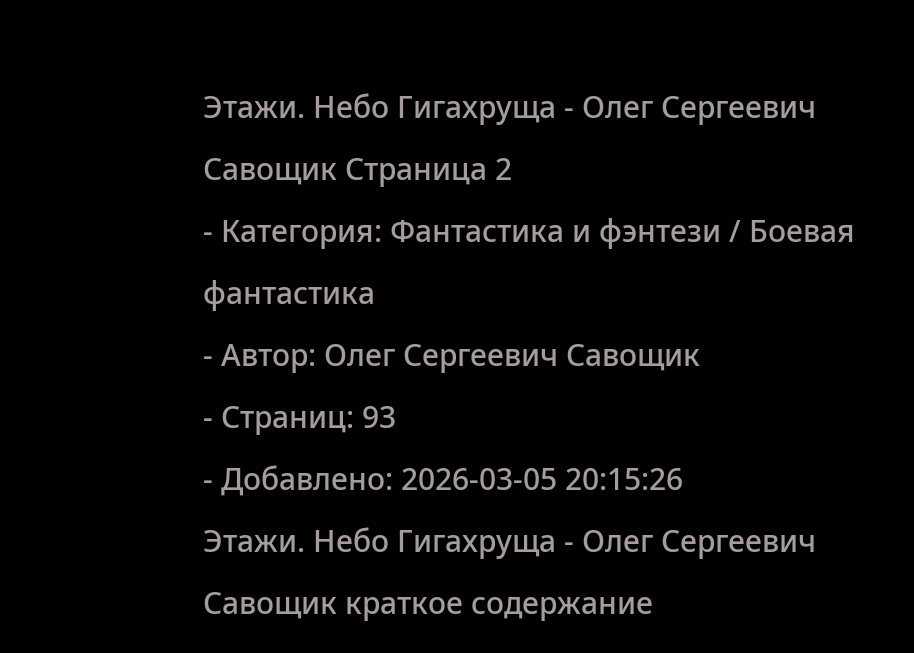Этажи. Небо Гигахруща - Олег Сергеевич Савощик Страница 2
- Категория: Фантастика и фэнтези / Боевая фантастика
- Автор: Олег Сергеевич Савощик
- Страниц: 93
- Добавлено: 2026-03-05 20:15:26
Этажи. Небо Гигахруща - Олег Сергеевич Савощик краткое содержание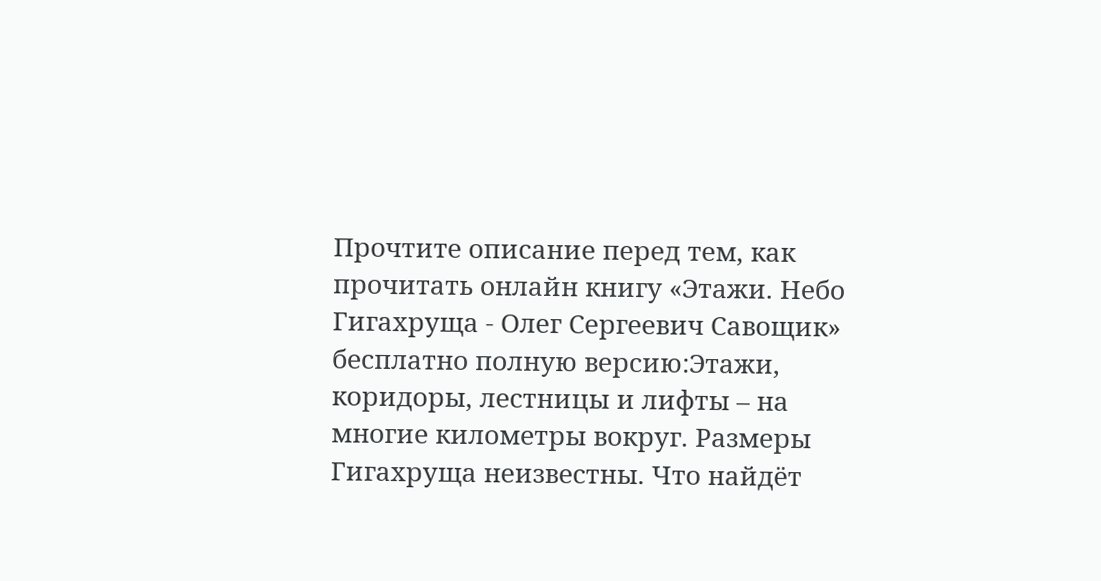Прочтите описание перед тем, как прочитать онлайн книгу «Этажи. Небо Гигахруща - Олег Сергеевич Савощик» бесплатно полную версию:Этажи, коридоры, лестницы и лифты – на многие километры вокруг. Размеры Гигахруща неизвестны. Что найдёт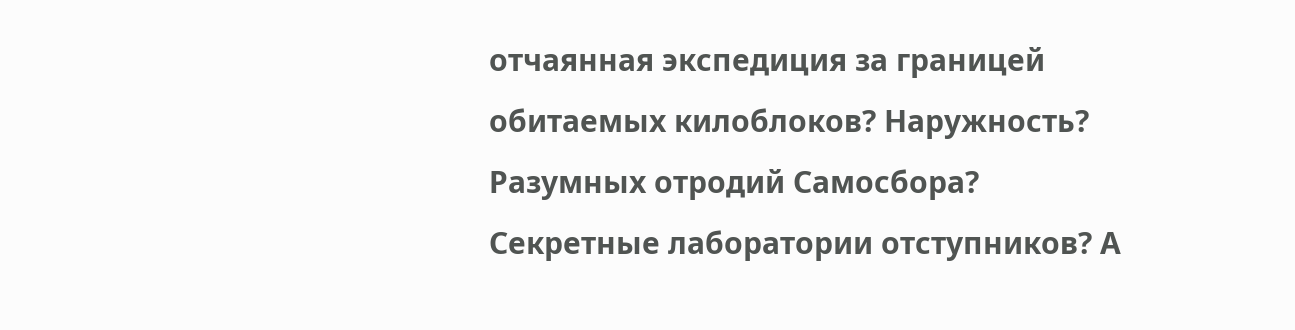отчаянная экспедиция за границей обитаемых килоблоков? Наружность? Разумных отродий Самосбора? Секретные лаборатории отступников? А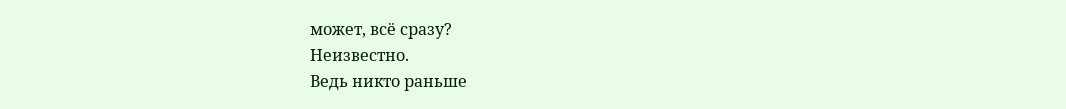может, всё сразу?
Неизвестно.
Ведь никто раньше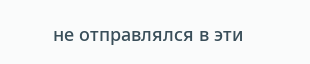не отправлялся в эти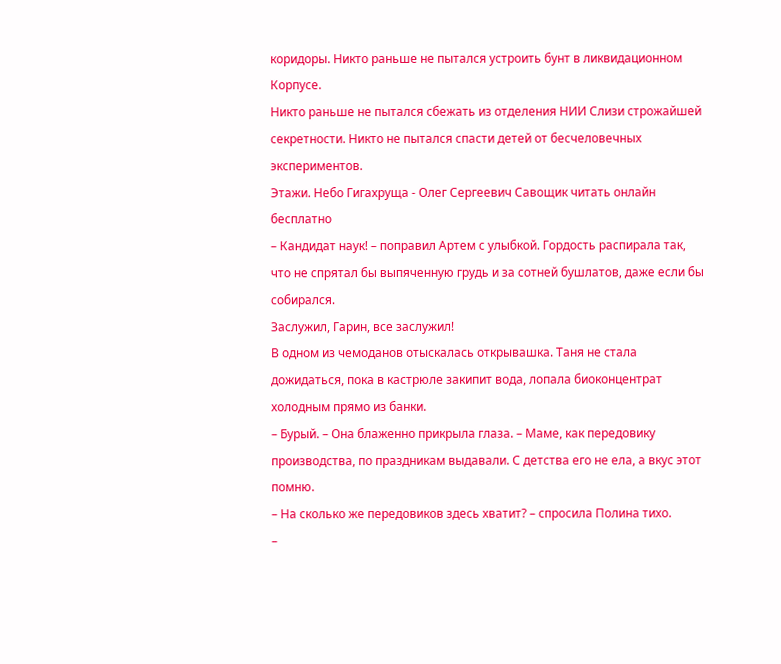коридоры. Никто раньше не пытался устроить бунт в ликвидационном Корпусе.
Никто раньше не пытался сбежать из отделения НИИ Слизи строжайшей секретности. Никто не пытался спасти детей от бесчеловечных экспериментов.
Этажи. Небо Гигахруща - Олег Сергеевич Савощик читать онлайн бесплатно
– Кандидат наук! – поправил Артем с улыбкой. Гордость распирала так, что не спрятал бы выпяченную грудь и за сотней бушлатов, даже если бы собирался.
Заслужил, Гарин, все заслужил!
В одном из чемоданов отыскалась открывашка. Таня не стала дожидаться, пока в кастрюле закипит вода, лопала биоконцентрат холодным прямо из банки.
– Бурый. – Она блаженно прикрыла глаза. – Маме, как передовику производства, по праздникам выдавали. С детства его не ела, а вкус этот помню.
– На сколько же передовиков здесь хватит? – спросила Полина тихо.
–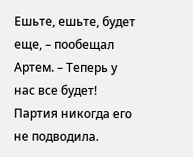Ешьте, ешьте, будет еще, – пообещал Артем. – Теперь у нас все будет!
Партия никогда его не подводила.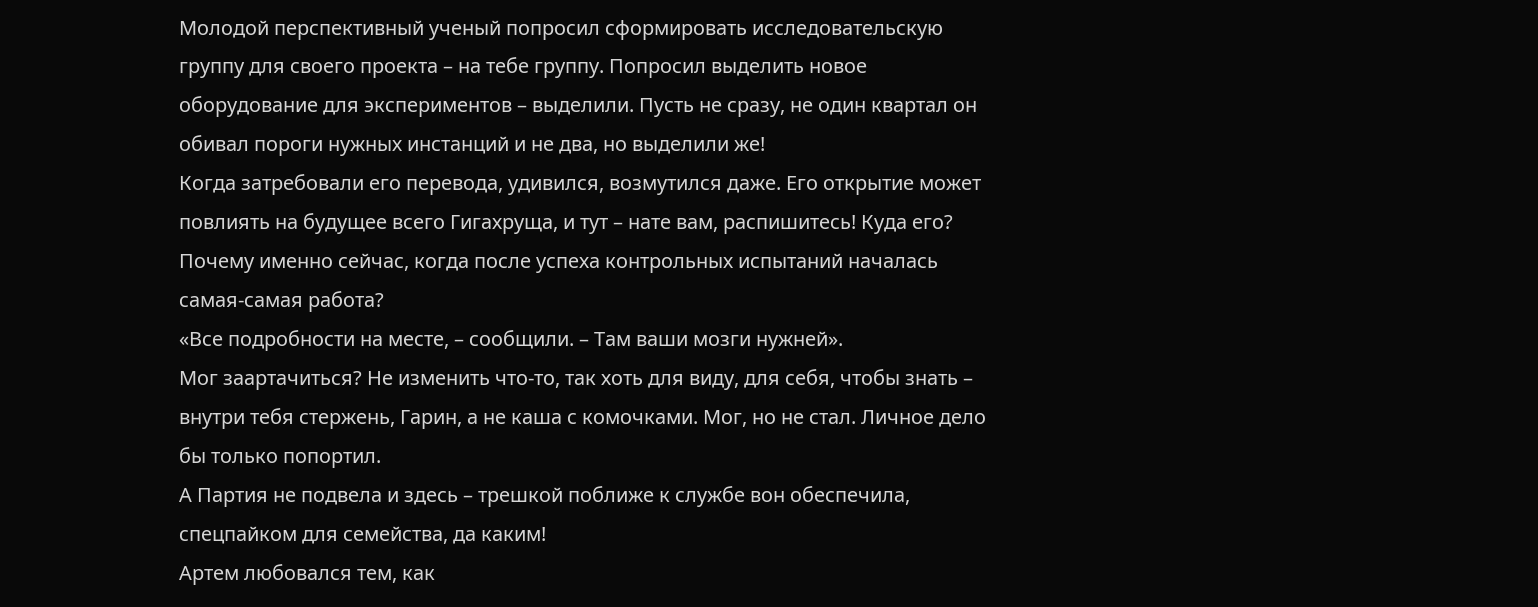Молодой перспективный ученый попросил сформировать исследовательскую группу для своего проекта – на тебе группу. Попросил выделить новое оборудование для экспериментов – выделили. Пусть не сразу, не один квартал он обивал пороги нужных инстанций и не два, но выделили же!
Когда затребовали его перевода, удивился, возмутился даже. Его открытие может повлиять на будущее всего Гигахруща, и тут – нате вам, распишитесь! Куда его? Почему именно сейчас, когда после успеха контрольных испытаний началась самая-самая работа?
«Все подробности на месте, – сообщили. – Там ваши мозги нужней».
Мог заартачиться? Не изменить что-то, так хоть для виду, для себя, чтобы знать – внутри тебя стержень, Гарин, а не каша с комочками. Мог, но не стал. Личное дело бы только попортил.
А Партия не подвела и здесь – трешкой поближе к службе вон обеспечила, спецпайком для семейства, да каким!
Артем любовался тем, как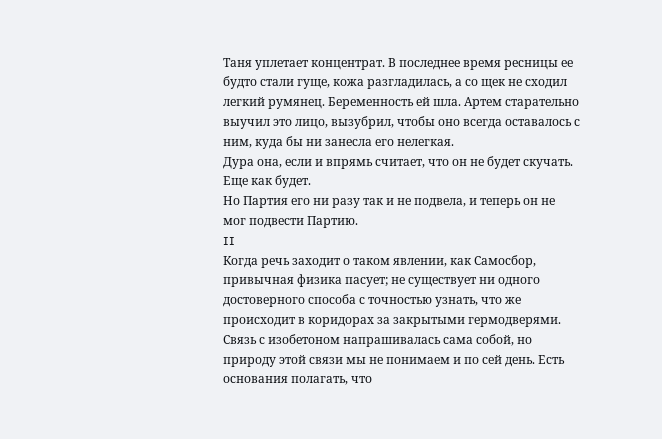Таня уплетает концентрат. В последнее время ресницы ее будто стали гуще, кожа разгладилась, а со щек не сходил легкий румянец. Беременность ей шла. Артем старательно выучил это лицо, вызубрил, чтобы оно всегда оставалось с ним, куда бы ни занесла его нелегкая.
Дура она, если и впрямь считает, что он не будет скучать. Еще как будет.
Но Партия его ни разу так и не подвела, и теперь он не мог подвести Партию.
II
Когда речь заходит о таком явлении, как Самосбор, привычная физика пасует; не существует ни одного достоверного способа с точностью узнать, что же происходит в коридорах за закрытыми гермодверями. Связь с изобетоном напрашивалась сама собой, но природу этой связи мы не понимаем и по сей день. Есть основания полагать, что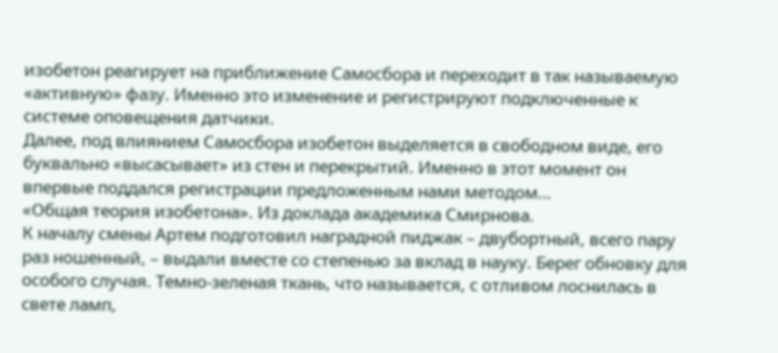изобетон реагирует на приближение Самосбора и переходит в так называемую «активную» фазу. Именно это изменение и регистрируют подключенные к системе оповещения датчики.
Далее, под влиянием Самосбора изобетон выделяется в свободном виде, его буквально «высасывает» из стен и перекрытий. Именно в этот момент он впервые поддался регистрации предложенным нами методом…
«Общая теория изобетона». Из доклада академика Смирнова.
К началу смены Артем подготовил наградной пиджак – двубортный, всего пару раз ношенный, – выдали вместе со степенью за вклад в науку. Берег обновку для особого случая. Темно-зеленая ткань, что называется, с отливом лоснилась в свете ламп,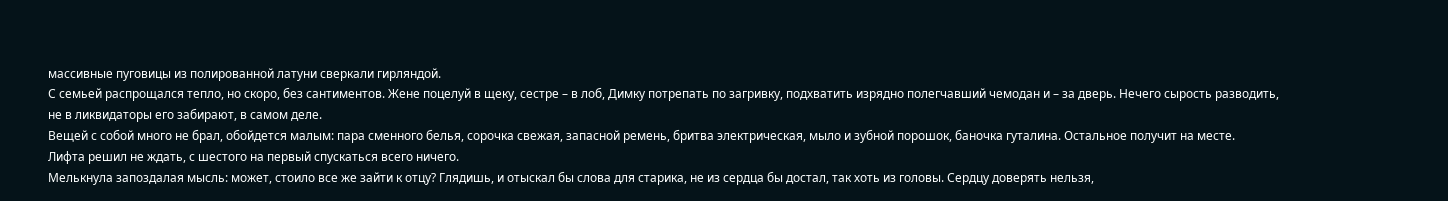массивные пуговицы из полированной латуни сверкали гирляндой.
С семьей распрощался тепло, но скоро, без сантиментов. Жене поцелуй в щеку, сестре – в лоб, Димку потрепать по загривку, подхватить изрядно полегчавший чемодан и – за дверь. Нечего сырость разводить, не в ликвидаторы его забирают, в самом деле.
Вещей с собой много не брал, обойдется малым: пара сменного белья, сорочка свежая, запасной ремень, бритва электрическая, мыло и зубной порошок, баночка гуталина. Остальное получит на месте.
Лифта решил не ждать, с шестого на первый спускаться всего ничего.
Мелькнула запоздалая мысль: может, стоило все же зайти к отцу? Глядишь, и отыскал бы слова для старика, не из сердца бы достал, так хоть из головы. Сердцу доверять нельзя,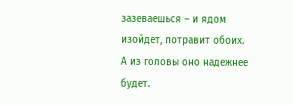зазеваешься – и ядом изойдет, потравит обоих. А из головы оно надежнее будет.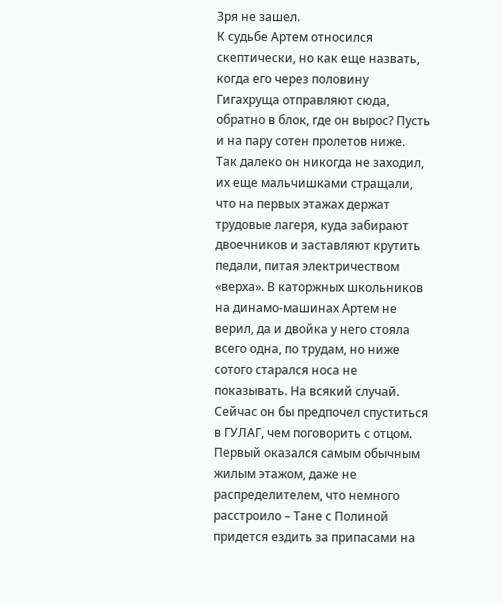Зря не зашел.
К судьбе Артем относился скептически, но как еще назвать, когда его через половину Гигахруща отправляют сюда, обратно в блок, где он вырос? Пусть и на пару сотен пролетов ниже.
Так далеко он никогда не заходил, их еще мальчишками стращали, что на первых этажах держат трудовые лагеря, куда забирают двоечников и заставляют крутить педали, питая электричеством «верха». В каторжных школьников на динамо-машинах Артем не верил, да и двойка у него стояла всего одна, по трудам, но ниже сотого старался носа не показывать. На всякий случай.
Сейчас он бы предпочел спуститься в ГУЛАГ, чем поговорить с отцом.
Первый оказался самым обычным жилым этажом, даже не распределителем, что немного расстроило – Тане с Полиной придется ездить за припасами на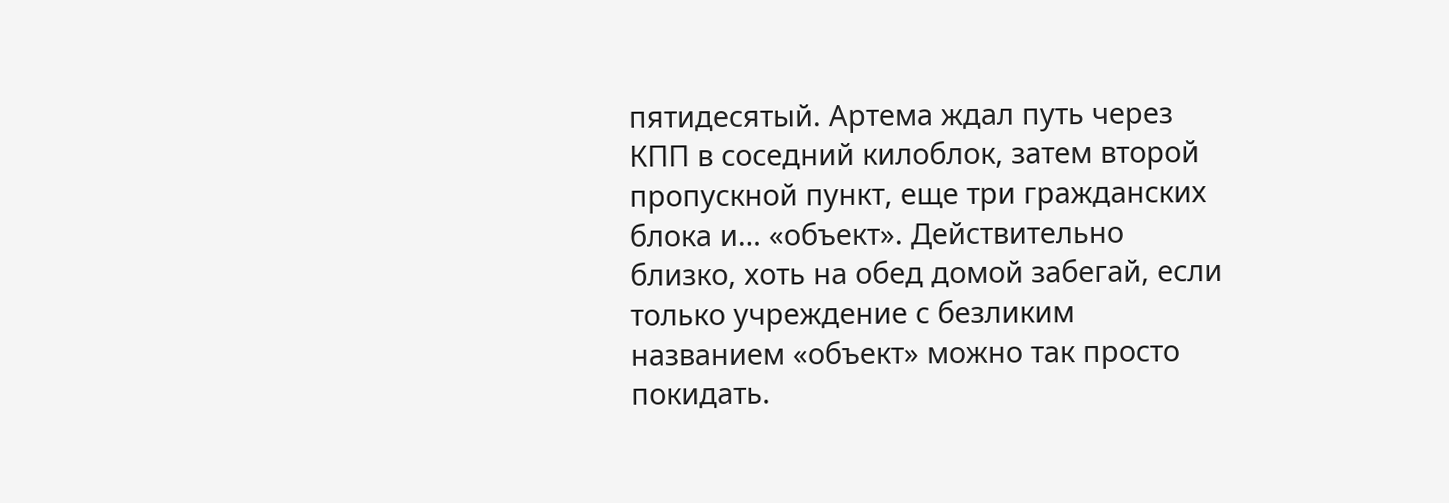пятидесятый. Артема ждал путь через КПП в соседний килоблок, затем второй пропускной пункт, еще три гражданских блока и… «объект». Действительно близко, хоть на обед домой забегай, если только учреждение с безликим названием «объект» можно так просто покидать.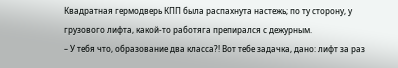Квадратная гермодверь КПП была распахнута настежь; по ту сторону, у грузового лифта, какой-то работяга препирался с дежурным.
– У тебя что, образование два класса?! Вот тебе задачка, дано: лифт за раз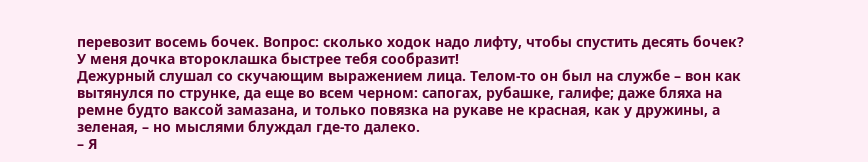перевозит восемь бочек. Вопрос: сколько ходок надо лифту, чтобы спустить десять бочек? У меня дочка второклашка быстрее тебя сообразит!
Дежурный слушал со скучающим выражением лица. Телом-то он был на службе – вон как вытянулся по струнке, да еще во всем черном: сапогах, рубашке, галифе; даже бляха на ремне будто ваксой замазана, и только повязка на рукаве не красная, как у дружины, а зеленая, – но мыслями блуждал где-то далеко.
– Я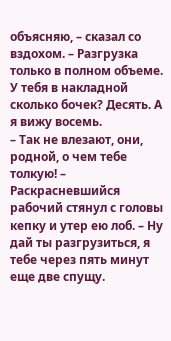объясняю, – сказал со вздохом. – Разгрузка только в полном объеме. У тебя в накладной сколько бочек? Десять. А я вижу восемь.
– Так не влезают, они, родной, о чем тебе толкую! – Раскрасневшийся рабочий стянул с головы кепку и утер ею лоб. – Ну дай ты разгрузиться, я тебе через пять минут еще две спущу.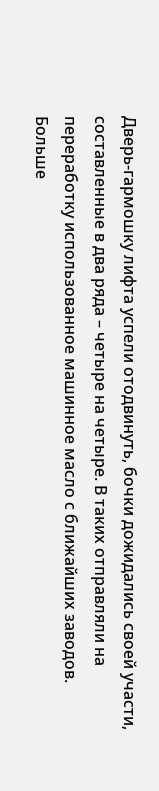Дверь-гармошку лифта успели отодвинуть, бочки дожидались своей участи, составленные в два ряда – четыре на четыре. В таких отправляли на переработку использованное машинное масло с ближайших заводов. Больше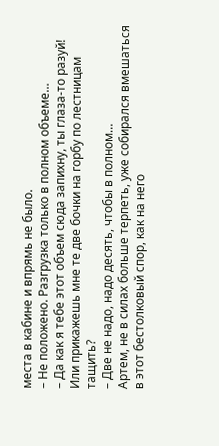места в кабине и впрямь не было.
– Не положено. Разгрузка только в полном объеме…
– Да как я тебе этот объем сюда запихну, ты глаза-то разуй! Или прикажешь мне те две бочки на горбу по лестницам тащить?
– Две не надо, надо десять, чтобы в полном…
Артем, не в силах больше терпеть, уже собирался вмешаться в этот бестолковый спор, как на него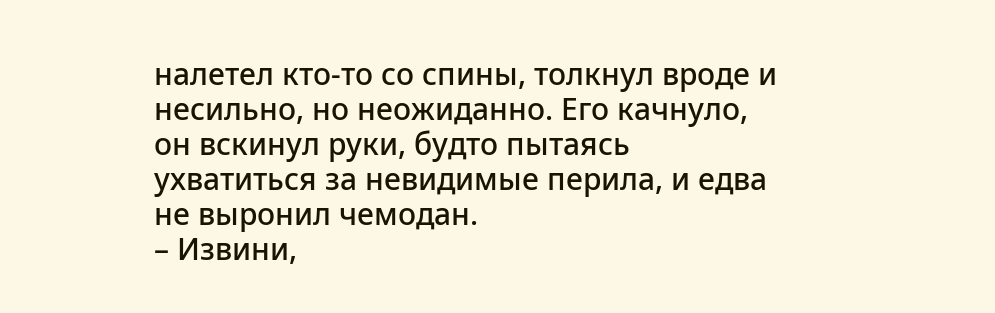налетел кто-то со спины, толкнул вроде и несильно, но неожиданно. Его качнуло, он вскинул руки, будто пытаясь ухватиться за невидимые перила, и едва не выронил чемодан.
– Извини,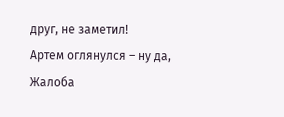друг, не заметил!
Артем оглянулся – ну да,
Жалоба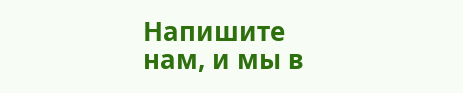Напишите нам, и мы в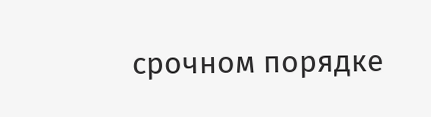срочном порядке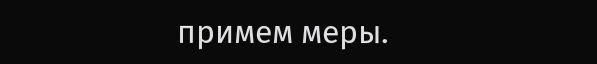примем меры.